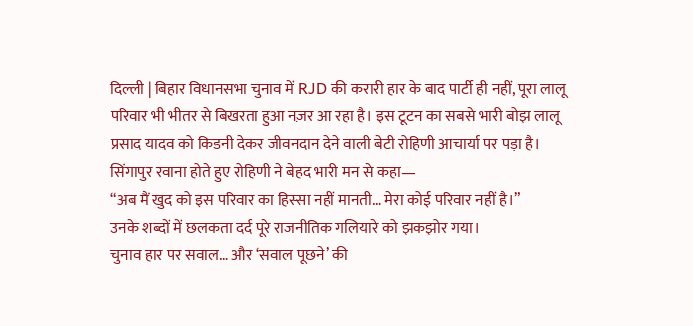दिल्ली | बिहार विधानसभा चुनाव में RJD की करारी हार के बाद पार्टी ही नहीं, पूरा लालू परिवार भी भीतर से बिखरता हुआ नज़र आ रहा है। इस टूटन का सबसे भारी बोझ लालू प्रसाद यादव को किडनी देकर जीवनदान देने वाली बेटी रोहिणी आचार्या पर पड़ा है।
सिंगापुर रवाना होते हुए रोहिणी ने बेहद भारी मन से कहा—
“अब मैं खुद को इस परिवार का हिस्सा नहीं मानती… मेरा कोई परिवार नहीं है।”
उनके शब्दों में छलकता दर्द पूरे राजनीतिक गलियारे को झकझोर गया।
चुनाव हार पर सवाल… और ‘सवाल पूछने’ की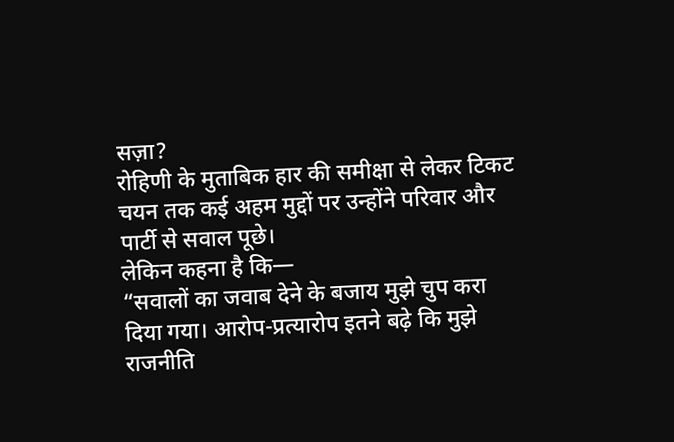सज़ा?
रोहिणी के मुताबिक हार की समीक्षा से लेकर टिकट चयन तक कई अहम मुद्दों पर उन्होंने परिवार और पार्टी से सवाल पूछे।
लेकिन कहना है कि—
“सवालों का जवाब देने के बजाय मुझे चुप करा दिया गया। आरोप-प्रत्यारोप इतने बढ़े कि मुझे राजनीति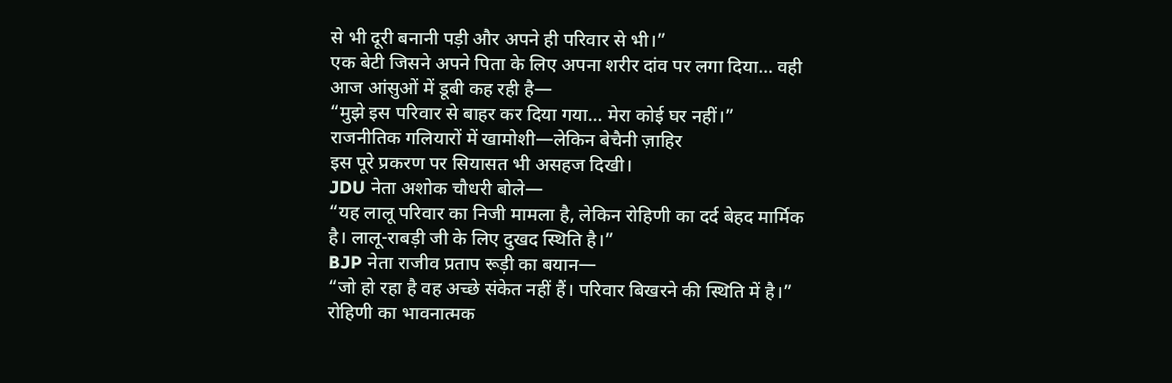से भी दूरी बनानी पड़ी और अपने ही परिवार से भी।”
एक बेटी जिसने अपने पिता के लिए अपना शरीर दांव पर लगा दिया… वही आज आंसुओं में डूबी कह रही है—
“मुझे इस परिवार से बाहर कर दिया गया… मेरा कोई घर नहीं।”
राजनीतिक गलियारों में खामोशी—लेकिन बेचैनी ज़ाहिर
इस पूरे प्रकरण पर सियासत भी असहज दिखी।
JDU नेता अशोक चौधरी बोले—
“यह लालू परिवार का निजी मामला है, लेकिन रोहिणी का दर्द बेहद मार्मिक है। लालू-राबड़ी जी के लिए दुखद स्थिति है।”
BJP नेता राजीव प्रताप रूड़ी का बयान—
“जो हो रहा है वह अच्छे संकेत नहीं हैं। परिवार बिखरने की स्थिति में है।”
रोहिणी का भावनात्मक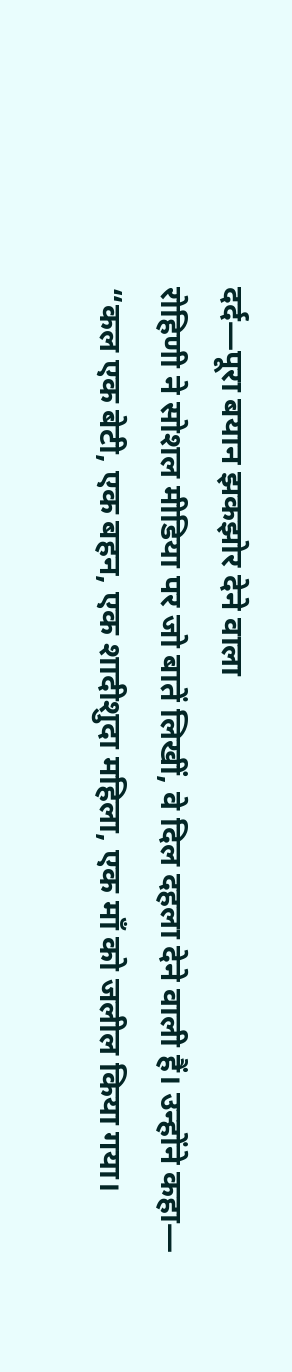दर्द—पूरा बयान झकझोर देने वाला
रोहिणी ने सोशल मीडिया पर जो बातें लिखीं, वे दिल दहला देने वाली हैं। उन्होंने कहा—
“कल एक बेटी, एक बहन, एक शादीशुदा महिला, एक माँ को जलील किया गया।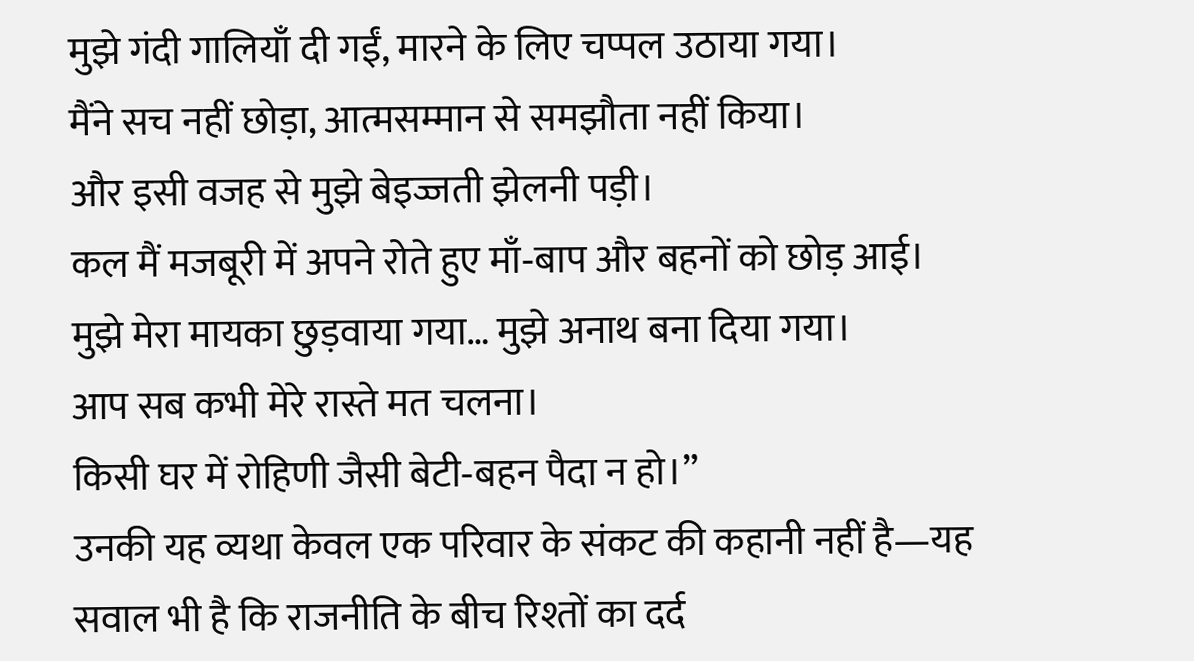मुझे गंदी गालियाँ दी गईं, मारने के लिए चप्पल उठाया गया।
मैंने सच नहीं छोड़ा, आत्मसम्मान से समझौता नहीं किया।
और इसी वजह से मुझे बेइज्जती झेलनी पड़ी।
कल मैं मजबूरी में अपने रोते हुए माँ‑बाप और बहनों को छोड़ आई।
मुझे मेरा मायका छुड़वाया गया… मुझे अनाथ बना दिया गया।
आप सब कभी मेरे रास्ते मत चलना।
किसी घर में रोहिणी जैसी बेटी‑बहन पैदा न हो।”
उनकी यह व्यथा केवल एक परिवार के संकट की कहानी नहीं है—यह सवाल भी है कि राजनीति के बीच रिश्तों का दर्द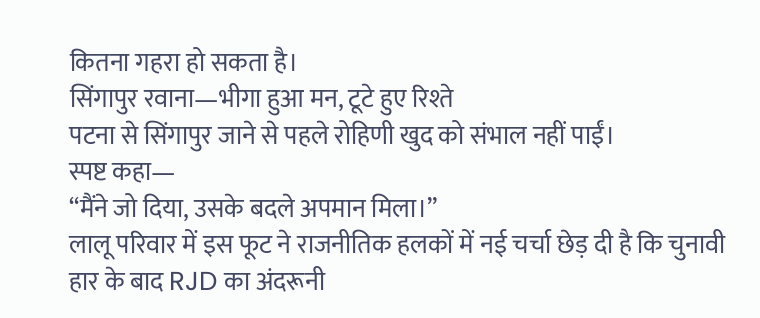कितना गहरा हो सकता है।
सिंगापुर रवाना—भीगा हुआ मन, टूटे हुए रिश्ते
पटना से सिंगापुर जाने से पहले रोहिणी खुद को संभाल नहीं पाईं।
स्पष्ट कहा—
“मैंने जो दिया, उसके बदले अपमान मिला।”
लालू परिवार में इस फूट ने राजनीतिक हलकों में नई चर्चा छेड़ दी है कि चुनावी हार के बाद RJD का अंदरूनी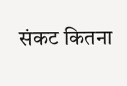संकट कितना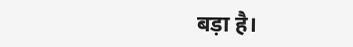बड़ा है।